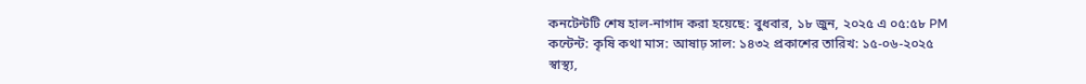কনটেন্টটি শেষ হাল-নাগাদ করা হয়েছে: বুধবার, ১৮ জুন, ২০২৫ এ ০৫:৫৮ PM
কন্টেন্ট: কৃষি কথা মাস: আষাঢ় সাল: ১৪৩২ প্রকাশের তারিখ: ১৫-০৬-২০২৫
স্বাস্থ্য,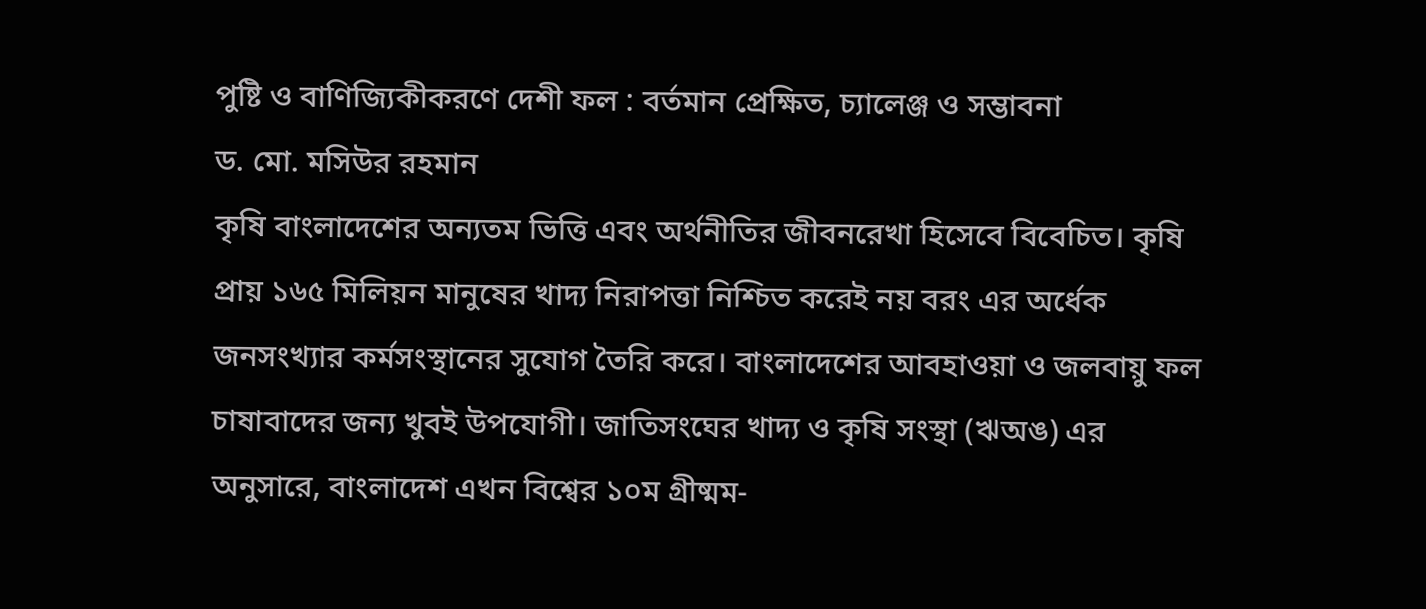পুষ্টি ও বাণিজ্যিকীকরণে দেশী ফল : বর্তমান প্রেক্ষিত, চ্যালেঞ্জ ও সম্ভাবনা
ড. মো. মসিউর রহমান
কৃষি বাংলাদেশের অন্যতম ভিত্তি এবং অর্থনীতির জীবনরেখা হিসেবে বিবেচিত। কৃষি প্রায় ১৬৫ মিলিয়ন মানুষের খাদ্য নিরাপত্তা নিশ্চিত করেই নয় বরং এর অর্ধেক জনসংখ্যার কর্মসংস্থানের সুযোগ তৈরি করে। বাংলাদেশের আবহাওয়া ও জলবায়ু ফল চাষাবাদের জন্য খুবই উপযোগী। জাতিসংঘের খাদ্য ও কৃষি সংস্থা (ঋঅঙ) এর অনুসারে, বাংলাদেশ এখন বিশ্বের ১০ম গ্রীষ্মম-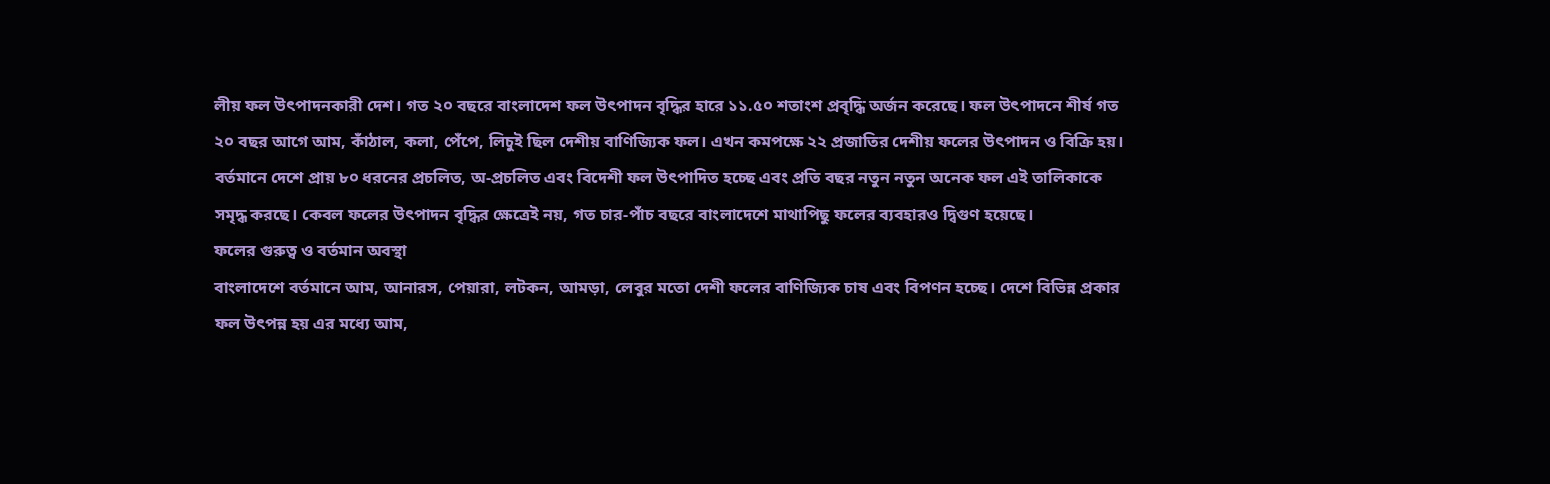লীয় ফল উৎপাদনকারী দেশ। গত ২০ বছরে বাংলাদেশ ফল উৎপাদন বৃদ্ধির হারে ১১.৫০ শতাংশ প্রবৃদ্ধি অর্জন করেছে। ফল উৎপাদনে শীর্ষ গত ২০ বছর আগে আম, কাঁঠাল, কলা, পেঁপে, লিচুই ছিল দেশীয় বাণিজ্যিক ফল। এখন কমপক্ষে ২২ প্রজাতির দেশীয় ফলের উৎপাদন ও বিক্রি হয়। বর্তমানে দেশে প্রায় ৮০ ধরনের প্রচলিত, অ-প্রচলিত এবং বিদেশী ফল উৎপাদিত হচ্ছে এবং প্রতি বছর নতুন নতুন অনেক ফল এই তালিকাকে সমৃদ্ধ করছে। কেবল ফলের উৎপাদন বৃদ্ধির ক্ষেত্রেই নয়, গত চার-পাঁচ বছরে বাংলাদেশে মাথাপিছু ফলের ব্যবহারও দ্বিগুণ হয়েছে।
ফলের গুরুত্ব ও বর্তমান অবস্থা
বাংলাদেশে বর্তমানে আম, আনারস, পেয়ারা, লটকন, আমড়া, লেবুর মতো দেশী ফলের বাণিজ্যিক চাষ এবং বিপণন হচ্ছে। দেশে বিভিন্ন প্রকার ফল উৎপন্ন হয় এর মধ্যে আম,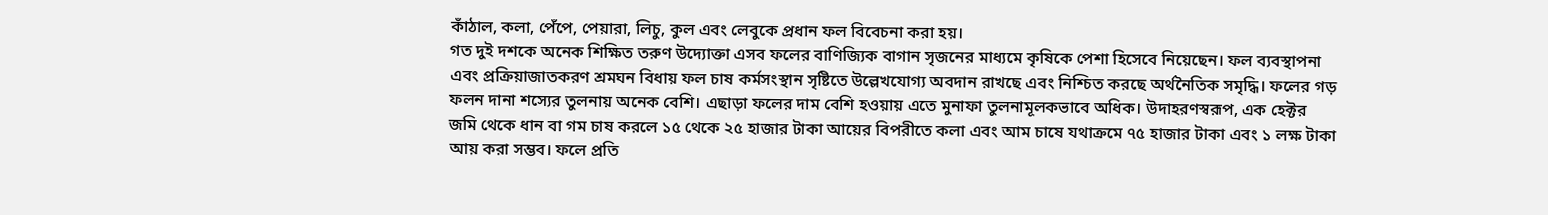কাঁঠাল, কলা, পেঁপে, পেয়ারা, লিচু, কুল এবং লেবুকে প্রধান ফল বিবেচনা করা হয়।
গত দুই দশকে অনেক শিক্ষিত তরুণ উদ্যোক্তা এসব ফলের বাণিজ্যিক বাগান সৃজনের মাধ্যমে কৃষিকে পেশা হিসেবে নিয়েছেন। ফল ব্যবস্থাপনা এবং প্রক্রিয়াজাতকরণ শ্রমঘন বিধায় ফল চাষ কর্মসংস্থান সৃষ্টিতে উল্লেখযোগ্য অবদান রাখছে এবং নিশ্চিত করছে অর্থনৈতিক সমৃদ্ধি। ফলের গড় ফলন দানা শস্যের তুলনায় অনেক বেশি। এছাড়া ফলের দাম বেশি হওয়ায় এতে মুনাফা তুলনামূলকভাবে অধিক। উদাহরণস্বরূপ, এক হেক্টর জমি থেকে ধান বা গম চাষ করলে ১৫ থেকে ২৫ হাজার টাকা আয়ের বিপরীতে কলা এবং আম চাষে যথাক্রমে ৭৫ হাজার টাকা এবং ১ লক্ষ টাকা আয় করা সম্ভব। ফলে প্রতি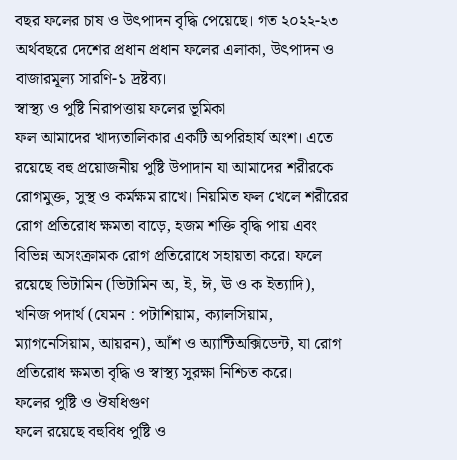বছর ফলের চাষ ও উৎপাদন বৃদ্ধি পেয়েছে। গত ২০২২-২৩ অর্থবছরে দেশের প্রধান প্রধান ফলের এলাকা, উৎপাদন ও বাজারমূল্য সারণি-১ দ্রষ্টব্য।
স্বাস্থ্য ও পুষ্টি নিরাপত্তায় ফলের ভূমিকা
ফল আমাদের খাদ্যতালিকার একটি অপরিহার্য অংশ। এতে রয়েছে বহু প্রয়োজনীয় পুষ্টি উপাদান যা আমাদের শরীরকে রোগমুক্ত, সুস্থ ও কর্মক্ষম রাখে। নিয়মিত ফল খেলে শরীরের রোগ প্রতিরোধ ক্ষমতা বাড়ে, হজম শক্তি বৃদ্ধি পায় এবং বিভিন্ন অসংক্রামক রোগ প্রতিরোধে সহায়তা করে। ফলে রয়েছে ভিটামিন (ভিটামিন অ, ই, ঈ, ঊ ও ক ইত্যাদি), খনিজ পদার্থ (যেমন : পটাশিয়াম, ক্যালসিয়াম, ম্যাগনেসিয়াম, আয়রন), আঁশ ও অ্যান্টিঅক্সিডেন্ট, যা রোগ প্রতিরোধ ক্ষমতা বৃদ্ধি ও স্বাস্থ্য সুরক্ষা নিশ্চিত করে।
ফলের পুষ্টি ও ঔষধিগুণ
ফলে রয়েছে বহুবিধ পুষ্টি ও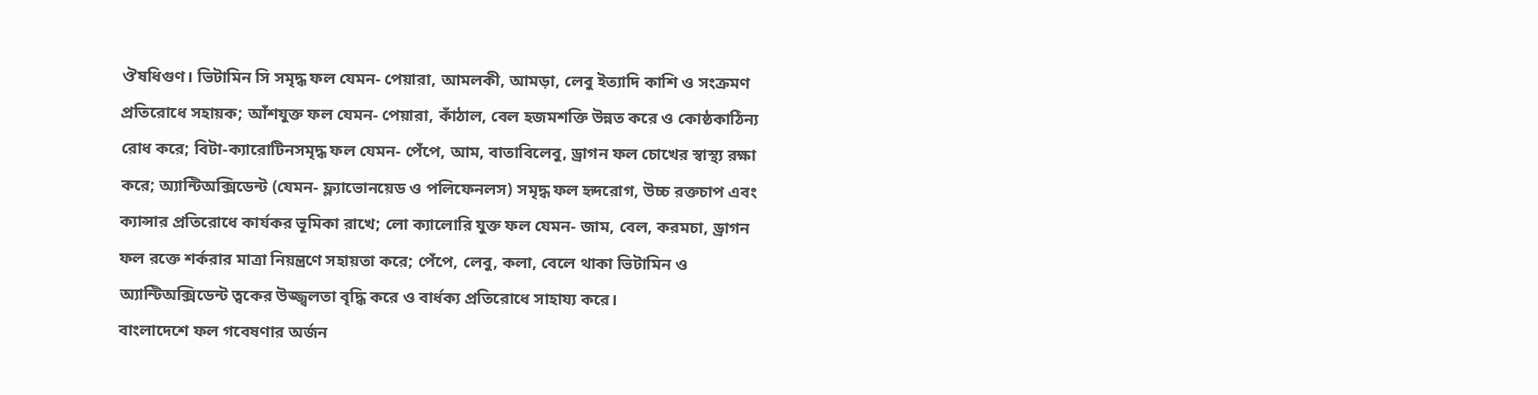ঔষধিগুণ। ভিটামিন সি সমৃদ্ধ ফল যেমন- পেয়ারা, আমলকী, আমড়া, লেবু ইত্যাদি কাশি ও সংক্রমণ প্রতিরোধে সহায়ক; আঁশযুক্ত ফল যেমন- পেয়ারা, কাঁঠাল, বেল হজমশক্তি উন্নত করে ও কোষ্ঠকাঠিন্য রোধ করে; বিটা-ক্যারোটিনসমৃদ্ধ ফল যেমন- পেঁপে, আম, বাতাবিলেবু, ড্রাগন ফল চোখের স্বাস্থ্য রক্ষা করে; অ্যান্টিঅক্সিডেন্ট (যেমন- ফ্ল্যাভোনয়েড ও পলিফেনলস) সমৃদ্ধ ফল হৃদরোগ, উচ্চ রক্তচাপ এবং ক্যান্সার প্রতিরোধে কার্যকর ভূমিকা রাখে; লো ক্যালোরি যুক্ত ফল যেমন- জাম, বেল, করমচা, ড্রাগন ফল রক্তে শর্করার মাত্রা নিয়ন্ত্রণে সহায়তা করে; পেঁপে, লেবু, কলা, বেলে থাকা ভিটামিন ও অ্যান্টিঅক্সিডেন্ট ত্বকের উজ্জ্বলতা বৃদ্ধি করে ও বার্ধক্য প্রতিরোধে সাহায্য করে।
বাংলাদেশে ফল গবেষণার অর্জন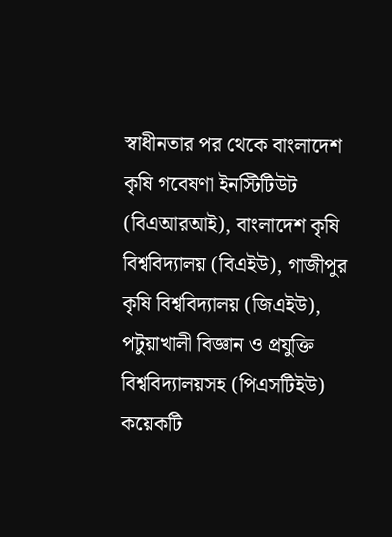স্বাধীনতার পর থেকে বাংলাদেশ কৃষি গবেষণা ইনস্টিটিউট (বিএআরআই), বাংলাদেশ কৃষি বিশ্ববিদ্যালয় (বিএইউ), গাজীপুর কৃষি বিশ্ববিদ্যালয় (জিএইউ), পটুয়াখালী বিজ্ঞান ও প্রযুক্তি বিশ্ববিদ্যালয়সহ (পিএসটিইউ) কয়েকটি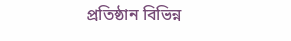প্রতিষ্ঠান বিভিন্ন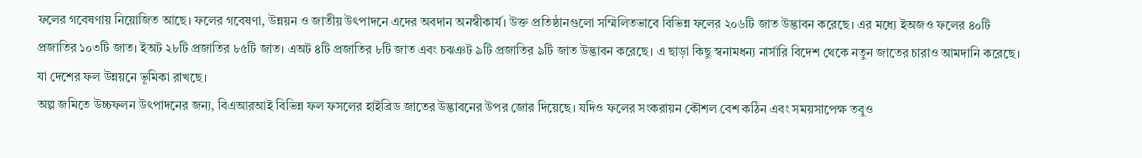ফলের গবেষণায় নিয়োজিত আছে। ফলের গবেষণা, উন্নয়ন ও জাতীয় উৎপাদনে এদের অবদান অনস্বীকার্য। উক্ত প্রতিষ্ঠানগুলো সম্মিলিতভাবে বিভিন্ন ফলের ২০৬টি জাত উদ্ভাবন করেছে। এর মধ্যে ইঅজও ফলের ৪০টি প্রজাতির ১০৩টি জাত। ইঅট ২৮টি প্রজাতির ৮৫টি জাত। এঅট ৪টি প্রজাতির ৮টি জাত এবং চঝঞট ৯টি প্রজাতির ৯টি জাত উদ্ভাবন করেছে। এ ছাড়া কিছু স্বনামধন্য নার্সারি বিদেশ থেকে নতুন জাতের চারাও আমদানি করেছে। যা দেশের ফল উন্নয়নে ভূমিকা রাখছে।
অল্প জমিতে উচ্চফলন উৎপাদনের জন্য, বিএআরআই বিভিন্ন ফল ফসলের হাইব্রিড জাতের উদ্ভাবনের উপর জোর দিয়েছে। যদিও ফলের সংকরায়ন কৌশল বেশ কঠিন এবং সময়সাপেক্ষ তবুও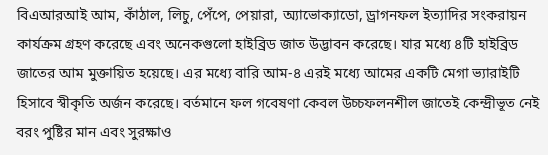বিএআরআই আম, কাঁঠাল, লিচু, পেঁপে, পেয়ারা, অ্যাভোক্যাডো, ড্রাগনফল ইত্যাদির সংকরায়ন কার্যক্রম গ্রহণ করেছে এবং অনেকগুলো হাইব্রিড জাত উদ্ভাবন করেছে। যার মধ্যে ৪টি হাইব্রিড জাতের আম মুক্তায়িত হয়েছে। এর মধ্যে বারি আম-৪ এরই মধ্যে আমের একটি মেগা ভ্যারাইটি হিসাবে স্বীকৃতি অর্জন করেছে। বর্তমানে ফল গবেষণা কেবল উচ্চফলনশীল জাতেই কেন্দ্রীভূত নেই বরং পুষ্টির মান এবং সুরক্ষাও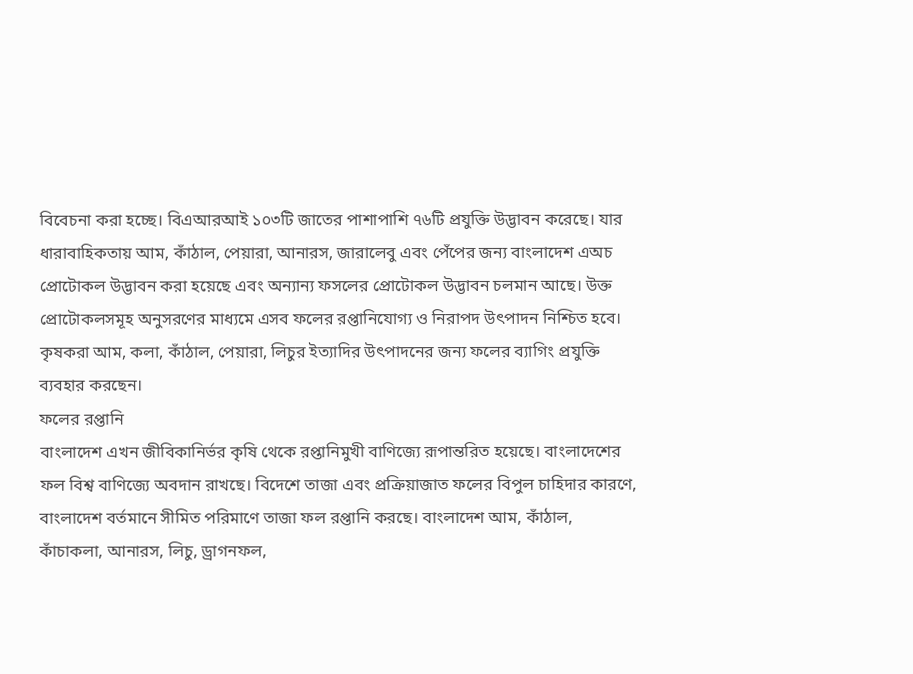বিবেচনা করা হচ্ছে। বিএআরআই ১০৩টি জাতের পাশাপাশি ৭৬টি প্রযুক্তি উদ্ভাবন করেছে। যার ধারাবাহিকতায় আম, কাঁঠাল, পেয়ারা, আনারস, জারালেবু এবং পেঁপের জন্য বাংলাদেশ এঅচ প্রোটোকল উদ্ভাবন করা হয়েছে এবং অন্যান্য ফসলের প্রোটোকল উদ্ভাবন চলমান আছে। উক্ত প্রোটোকলসমূহ অনুসরণের মাধ্যমে এসব ফলের রপ্তানিযোগ্য ও নিরাপদ উৎপাদন নিশ্চিত হবে। কৃষকরা আম, কলা, কাঁঠাল, পেয়ারা, লিচুর ইত্যাদির উৎপাদনের জন্য ফলের ব্যাগিং প্রযুক্তি ব্যবহার করছেন।
ফলের রপ্তানি
বাংলাদেশ এখন জীবিকানির্ভর কৃষি থেকে রপ্তানিমুখী বাণিজ্যে রূপান্তরিত হয়েছে। বাংলাদেশের ফল বিশ্ব বাণিজ্যে অবদান রাখছে। বিদেশে তাজা এবং প্রক্রিয়াজাত ফলের বিপুল চাহিদার কারণে, বাংলাদেশ বর্তমানে সীমিত পরিমাণে তাজা ফল রপ্তানি করছে। বাংলাদেশ আম, কাঁঠাল, কাঁচাকলা, আনারস, লিচু, ড্রাগনফল,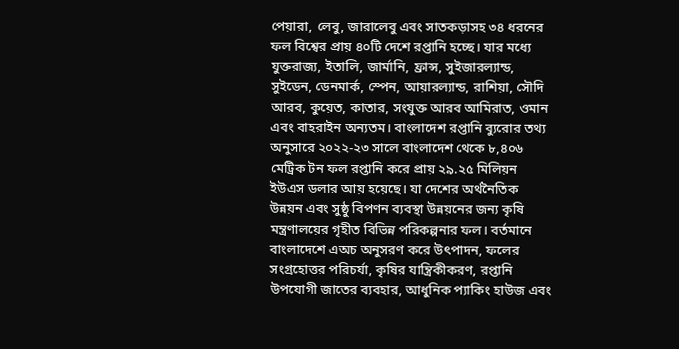পেয়ারা, লেবু, জারালেবু এবং সাতকড়াসহ ৩৪ ধরনের ফল বিশ্বের প্রায় ৪০টি দেশে রপ্তানি হচ্ছে। যার মধ্যে যুক্তরাজ্য, ইতালি, জার্মানি, ফ্রান্স, সুইজারল্যান্ড, সুইডেন, ডেনমার্ক, স্পেন, আয়ারল্যান্ড, রাশিয়া, সৌদি আরব, কুয়েত, কাতার, সংযুক্ত আরব আমিরাত, ওমান এবং বাহরাইন অন্যতম। বাংলাদেশ রপ্তানি ব্যুরোর তথ্য অনুসারে ২০২২-২৩ সালে বাংলাদেশ থেকে ৮,৪০৬ মেট্রিক টন ফল রপ্তানি করে প্রায় ২৯.২৫ মিলিয়ন ইউএস ডলার আয় হয়েছে। যা দেশের অর্থনৈতিক উন্নয়ন এবং সুষ্ঠু বিপণন ব্যবস্থা উন্নয়নের জন্য কৃষি মন্ত্রণালয়ের গৃহীত বিভিন্ন পরিকল্পনার ফল। বর্তমানে বাংলাদেশে এঅচ অনুসরণ করে উৎপাদন, ফলের সংগ্রহোত্তর পরিচর্যা, কৃষির যান্ত্রিকীকরণ, রপ্তানি উপযোগী জাতের ব্যবহার, আধুনিক প্যাকিং হাউজ এবং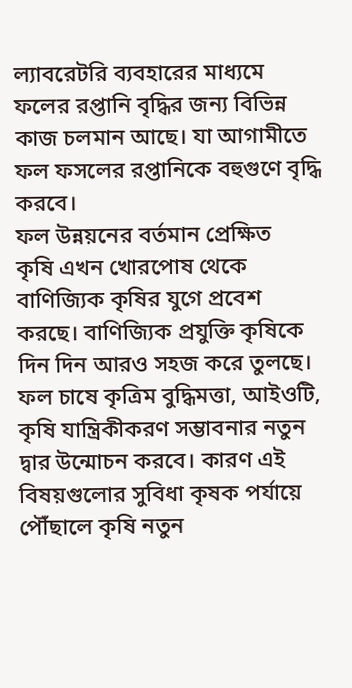ল্যাবরেটরি ব্যবহারের মাধ্যমে ফলের রপ্তানি বৃদ্ধির জন্য বিভিন্ন কাজ চলমান আছে। যা আগামীতে ফল ফসলের রপ্তানিকে বহুগুণে বৃদ্ধি করবে।
ফল উন্নয়নের বর্তমান প্রেক্ষিত
কৃষি এখন খোরপোষ থেকে বাণিজ্যিক কৃষির যুগে প্রবেশ করছে। বাণিজ্যিক প্রযুক্তি কৃষিকে দিন দিন আরও সহজ করে তুলছে। ফল চাষে কৃত্রিম বুদ্ধিমত্তা, আইওটি, কৃষি যান্ত্রিকীকরণ সম্ভাবনার নতুন দ্বার উন্মোচন করবে। কারণ এই বিষয়গুলোর সুবিধা কৃষক পর্যায়ে পৌঁছালে কৃষি নতুন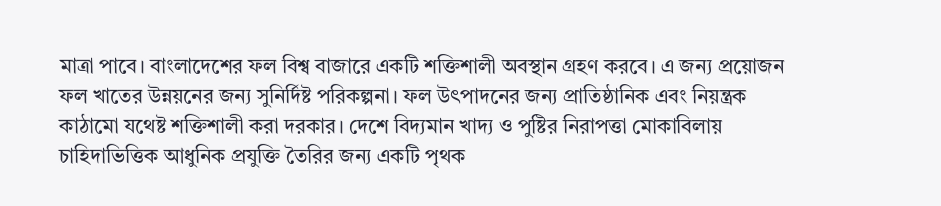মাত্রা পাবে। বাংলাদেশের ফল বিশ্ব বাজারে একটি শক্তিশালী অবস্থান গ্রহণ করবে। এ জন্য প্রয়োজন ফল খাতের উন্নয়নের জন্য সুনির্দিষ্ট পরিকল্পনা। ফল উৎপাদনের জন্য প্রাতিষ্ঠানিক এবং নিয়ন্ত্রক কাঠামো যথেষ্ট শক্তিশালী করা দরকার। দেশে বিদ্যমান খাদ্য ও পুষ্টির নিরাপত্তা মোকাবিলায় চাহিদাভিত্তিক আধুনিক প্রযুক্তি তৈরির জন্য একটি পৃথক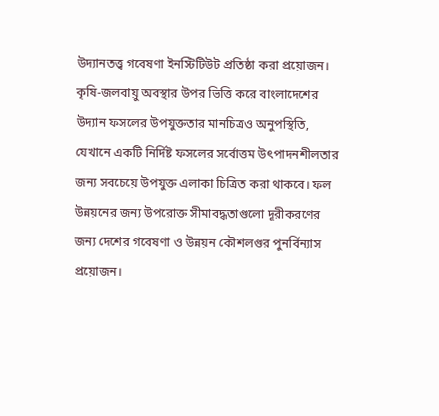উদ্যানতত্ত্ব গবেষণা ইনস্টিটিউট প্রতিষ্ঠা করা প্রয়োজন। কৃষি-জলবায়ু অবস্থার উপর ভিত্তি করে বাংলাদেশের উদ্যান ফসলের উপযুক্ততার মানচিত্রও অনুপস্থিতি, যেখানে একটি নির্দিষ্ট ফসলের সর্বোত্তম উৎপাদনশীলতার জন্য সবচেয়ে উপযুক্ত এলাকা চিত্রিত করা থাকবে। ফল উন্নয়নের জন্য উপরোক্ত সীমাবদ্ধতাগুলো দূরীকরণের জন্য দেশের গবেষণা ও উন্নয়ন কৌশলগুর পুনর্বিন্যাস প্রয়োজন।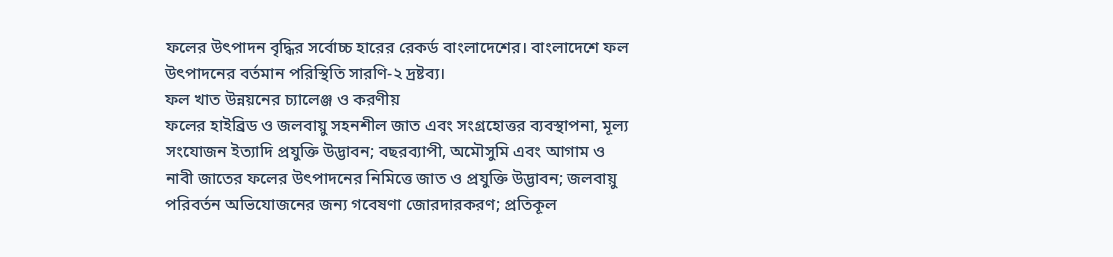ফলের উৎপাদন বৃদ্ধির সর্বোচ্চ হারের রেকর্ড বাংলাদেশের। বাংলাদেশে ফল উৎপাদনের বর্তমান পরিস্থিতি সারণি-২ দ্রষ্টব্য।
ফল খাত উন্নয়নের চ্যালেঞ্জ ও করণীয়
ফলের হাইব্রিড ও জলবায়ু সহনশীল জাত এবং সংগ্রহোত্তর ব্যবস্থাপনা, মূল্য সংযোজন ইত্যাদি প্রযুক্তি উদ্ভাবন; বছরব্যাপী, অমৌসুমি এবং আগাম ও নাবী জাতের ফলের উৎপাদনের নিমিত্তে জাত ও প্রযুক্তি উদ্ভাবন; জলবায়ু পরিবর্তন অভিযোজনের জন্য গবেষণা জোরদারকরণ; প্রতিকূল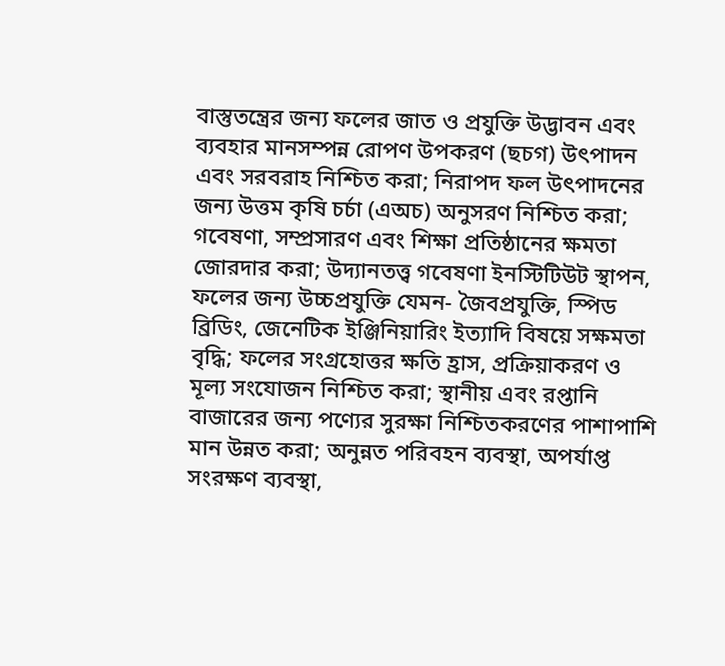বাস্তুতন্ত্রের জন্য ফলের জাত ও প্রযুক্তি উদ্ভাবন এবং ব্যবহার মানসম্পন্ন রোপণ উপকরণ (ছচগ) উৎপাদন এবং সরবরাহ নিশ্চিত করা; নিরাপদ ফল উৎপাদনের জন্য উত্তম কৃষি চর্চা (এঅচ) অনুসরণ নিশ্চিত করা; গবেষণা, সম্প্রসারণ এবং শিক্ষা প্রতিষ্ঠানের ক্ষমতা জোরদার করা; উদ্যানতত্ত্ব গবেষণা ইনস্টিটিউট স্থাপন, ফলের জন্য উচ্চপ্রযুক্তি যেমন- জৈবপ্রযুক্তি, স্পিড ব্রিডিং, জেনেটিক ইঞ্জিনিয়ারিং ইত্যাদি বিষয়ে সক্ষমতা বৃদ্ধি; ফলের সংগ্রহোত্তর ক্ষতি হ্রাস, প্রক্রিয়াকরণ ও মূল্য সংযোজন নিশ্চিত করা; স্থানীয় এবং রপ্তানি বাজারের জন্য পণ্যের সুরক্ষা নিশ্চিতকরণের পাশাপাশি মান উন্নত করা; অনুন্নত পরিবহন ব্যবস্থা, অপর্যাপ্ত সংরক্ষণ ব্যবস্থা,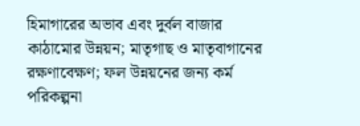হিমাগারের অভাব এবং দুর্বল বাজার কাঠামোর উন্নয়ন; মাতৃগাছ ও মাতৃবাগানের রক্ষণাবেক্ষণ; ফল উন্নয়নের জন্য কর্ম পরিকল্পনা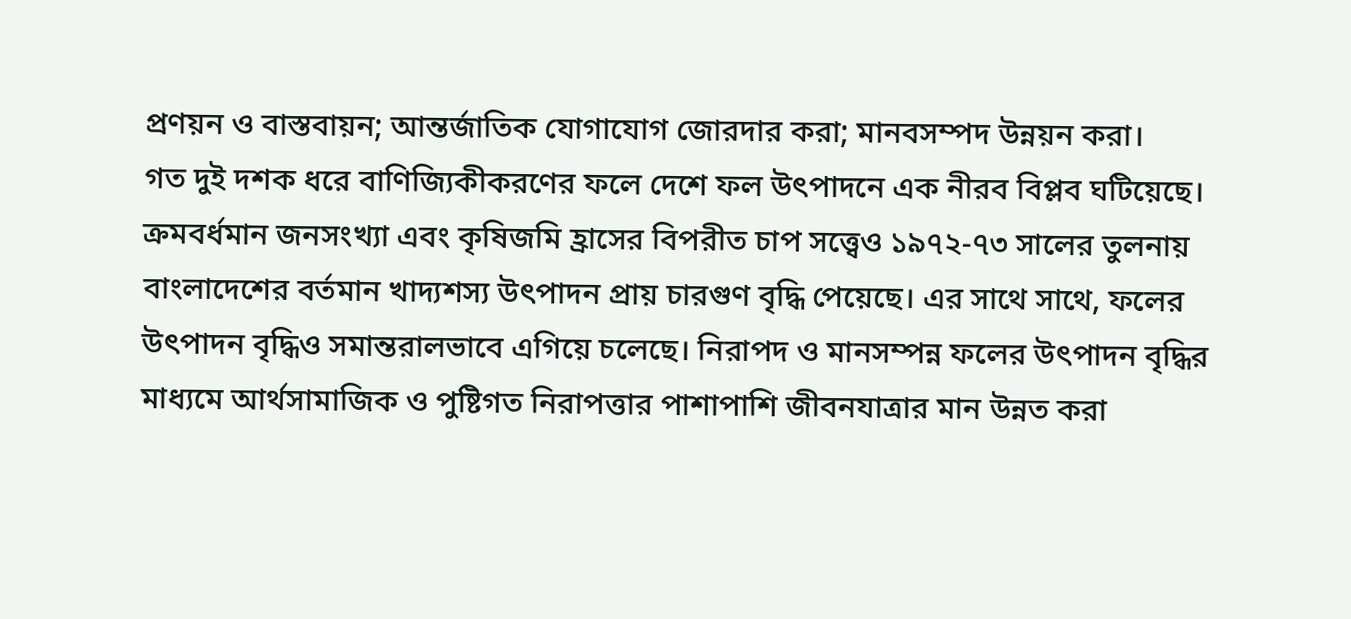প্রণয়ন ও বাস্তবায়ন; আন্তর্জাতিক যোগাযোগ জোরদার করা; মানবসম্পদ উন্নয়ন করা।
গত দুই দশক ধরে বাণিজ্যিকীকরণের ফলে দেশে ফল উৎপাদনে এক নীরব বিপ্লব ঘটিয়েছে। ক্রমবর্ধমান জনসংখ্যা এবং কৃষিজমি হ্রাসের বিপরীত চাপ সত্ত্বেও ১৯৭২-৭৩ সালের তুলনায় বাংলাদেশের বর্তমান খাদ্যশস্য উৎপাদন প্রায় চারগুণ বৃদ্ধি পেয়েছে। এর সাথে সাথে, ফলের উৎপাদন বৃদ্ধিও সমান্তরালভাবে এগিয়ে চলেছে। নিরাপদ ও মানসম্পন্ন ফলের উৎপাদন বৃদ্ধির মাধ্যমে আর্থসামাজিক ও পুষ্টিগত নিরাপত্তার পাশাপাশি জীবনযাত্রার মান উন্নত করা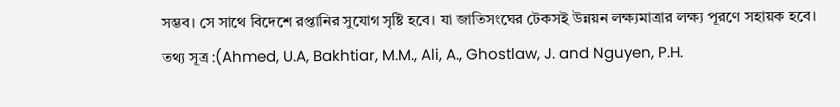সম্ভব। সে সাথে বিদেশে রপ্তানির সুযোগ সৃষ্টি হবে। যা জাতিসংঘের টেকসই উন্নয়ন লক্ষ্যমাত্রার লক্ষ্য পূরণে সহায়ক হবে।
তথ্য সূত্র :(Ahmed, U.A, Bakhtiar, M.M., Ali, A., Ghostlaw, J. and Nguyen, P.H.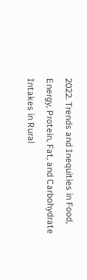2022. Trends and Inequities in Food, Energy, Protein, Fat, and Carbohydrate Intakes in Rural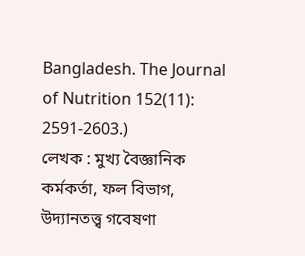Bangladesh. The Journal of Nutrition 152(11): 2591-2603.)
লেখক : মুখ্য বৈজ্ঞানিক কর্মকর্তা, ফল বিভাগ, উদ্যানতত্ত্ব গবেষণা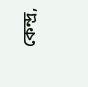কেন্দ্র,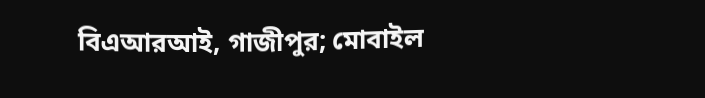বিএআরআই, গাজীপুর; মোবাইল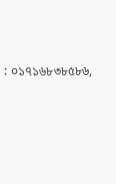: ০১৭১৬৮৩৮৫৮৬,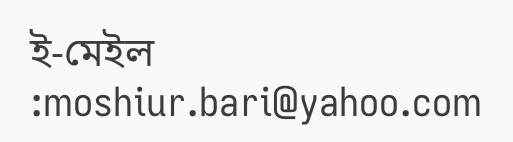ই-মেইল :moshiur.bari@yahoo.com